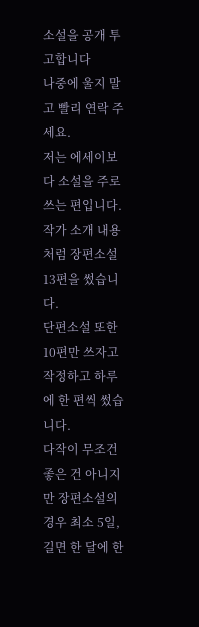소설을 공개 투고합니다
나중에 울지 말고 빨리 연락 주세요.
저는 에세이보다 소설을 주로 쓰는 편입니다.
작가 소개 내용처럼 장편소설 13편을 썼습니다.
단편소설 또한 10편만 쓰자고 작정하고 하루에 한 편씩 썼습니다.
다작이 무조건 좋은 건 아니지만 장편소설의 경우 최소 5일, 길면 한 달에 한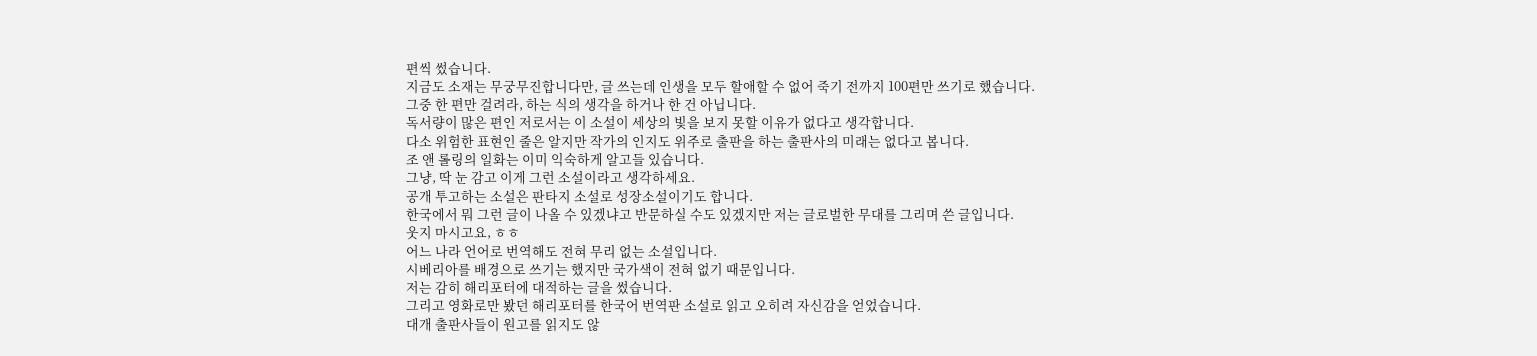편씩 썼습니다.
지금도 소재는 무궁무진합니다만, 글 쓰는데 인생을 모두 할애할 수 없어 죽기 전까지 100편만 쓰기로 했습니다.
그중 한 편만 걸려라, 하는 식의 생각을 하거나 한 건 아닙니다.
독서량이 많은 편인 저로서는 이 소설이 세상의 빛을 보지 못할 이유가 없다고 생각합니다.
다소 위험한 표현인 줄은 알지만 작가의 인지도 위주로 출판을 하는 출판사의 미래는 없다고 봅니다.
조 앤 롤링의 일화는 이미 익숙하게 알고들 있습니다.
그냥, 딱 눈 감고 이게 그런 소설이라고 생각하세요.
공개 투고하는 소설은 판타지 소설로 성장소설이기도 합니다.
한국에서 뭐 그런 글이 나올 수 있겠냐고 반문하실 수도 있겠지만 저는 글로벌한 무대를 그리며 쓴 글입니다.
웃지 마시고요, ㅎㅎ
어느 나라 언어로 번역해도 전혀 무리 없는 소설입니다.
시베리아를 배경으로 쓰기는 했지만 국가색이 전혀 없기 때문입니다.
저는 감히 해리포터에 대적하는 글을 썼습니다.
그리고 영화로만 봤던 해리포터를 한국어 번역판 소설로 읽고 오히려 자신감을 얻었습니다.
대개 출판사들이 원고를 읽지도 않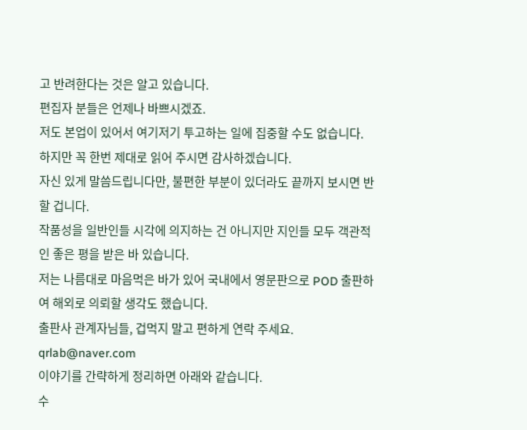고 반려한다는 것은 알고 있습니다.
편집자 분들은 언제나 바쁘시겠죠.
저도 본업이 있어서 여기저기 투고하는 일에 집중할 수도 없습니다.
하지만 꼭 한번 제대로 읽어 주시면 감사하겠습니다.
자신 있게 말씀드립니다만, 불편한 부분이 있더라도 끝까지 보시면 반할 겁니다.
작품성을 일반인들 시각에 의지하는 건 아니지만 지인들 모두 객관적인 좋은 평을 받은 바 있습니다.
저는 나름대로 마음먹은 바가 있어 국내에서 영문판으로 POD 출판하여 해외로 의뢰할 생각도 했습니다.
출판사 관계자님들, 겁먹지 말고 편하게 연락 주세요.
qrlab@naver.com
이야기를 간략하게 정리하면 아래와 같습니다.
수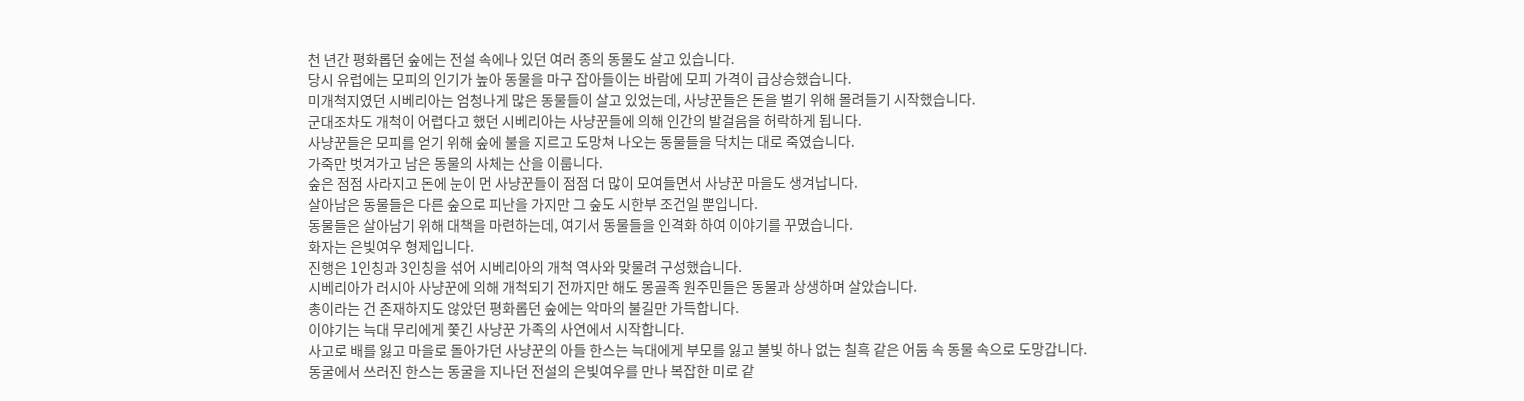천 년간 평화롭던 숲에는 전설 속에나 있던 여러 종의 동물도 살고 있습니다.
당시 유럽에는 모피의 인기가 높아 동물을 마구 잡아들이는 바람에 모피 가격이 급상승했습니다.
미개척지였던 시베리아는 엄청나게 많은 동물들이 살고 있었는데, 사냥꾼들은 돈을 벌기 위해 몰려들기 시작했습니다.
군대조차도 개척이 어렵다고 했던 시베리아는 사냥꾼들에 의해 인간의 발걸음을 허락하게 됩니다.
사냥꾼들은 모피를 얻기 위해 숲에 불을 지르고 도망쳐 나오는 동물들을 닥치는 대로 죽였습니다.
가죽만 벗겨가고 남은 동물의 사체는 산을 이룹니다.
숲은 점점 사라지고 돈에 눈이 먼 사냥꾼들이 점점 더 많이 모여들면서 사냥꾼 마을도 생겨납니다.
살아남은 동물들은 다른 숲으로 피난을 가지만 그 숲도 시한부 조건일 뿐입니다.
동물들은 살아남기 위해 대책을 마련하는데, 여기서 동물들을 인격화 하여 이야기를 꾸몄습니다.
화자는 은빛여우 형제입니다.
진행은 1인칭과 3인칭을 섞어 시베리아의 개척 역사와 맞물려 구성했습니다.
시베리아가 러시아 사냥꾼에 의해 개척되기 전까지만 해도 몽골족 원주민들은 동물과 상생하며 살았습니다.
총이라는 건 존재하지도 않았던 평화롭던 숲에는 악마의 불길만 가득합니다.
이야기는 늑대 무리에게 쫓긴 사냥꾼 가족의 사연에서 시작합니다.
사고로 배를 잃고 마을로 돌아가던 사냥꾼의 아들 한스는 늑대에게 부모를 잃고 불빛 하나 없는 칠흑 같은 어둠 속 동물 속으로 도망갑니다.
동굴에서 쓰러진 한스는 동굴을 지나던 전설의 은빛여우를 만나 복잡한 미로 같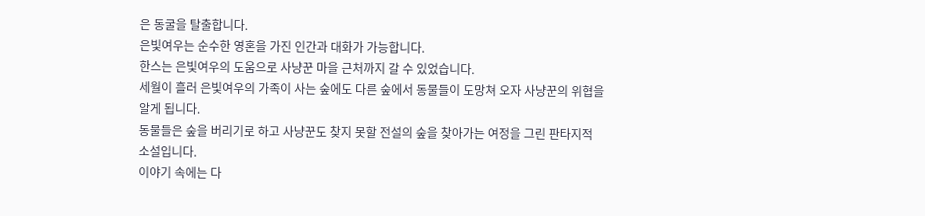은 동굴을 탈출합니다.
은빛여우는 순수한 영혼을 가진 인간과 대화가 가능합니다.
한스는 은빛여우의 도움으로 사냥꾼 마을 근처까지 갈 수 있었습니다.
세월이 흘러 은빛여우의 가족이 사는 숲에도 다른 숲에서 동물들이 도망쳐 오자 사냥꾼의 위협을 알게 됩니다.
동물들은 숲을 버리기로 하고 사냥꾼도 찾지 못할 전설의 숲을 찾아가는 여정을 그린 판타지적 소설입니다.
이야기 속에는 다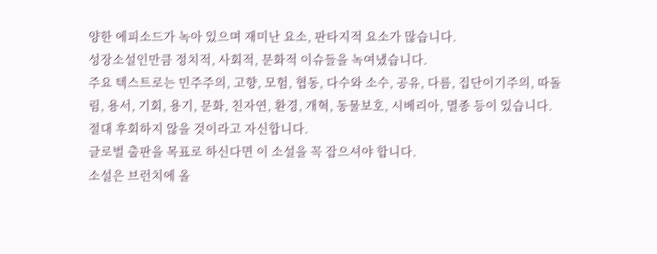양한 에피소드가 녹아 있으며 재미난 요소, 판타지적 요소가 많습니다.
성장소설인만큼 정치적, 사회적, 문화적 이슈들을 녹여냈습니다.
주요 텍스트로는 민주주의, 고향, 모험, 협동, 다수와 소수, 공유, 다름, 집단이기주의, 따돌림, 용서, 기회, 용기, 문화, 친자연, 환경, 개혁, 동물보호, 시베리아, 멸종 등이 있습니다.
절대 후회하지 않을 것이라고 자신합니다.
글로벌 출판을 목표로 하신다면 이 소설을 꼭 잡으셔야 합니다.
소설은 브런치에 올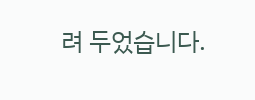려 두었습니다.